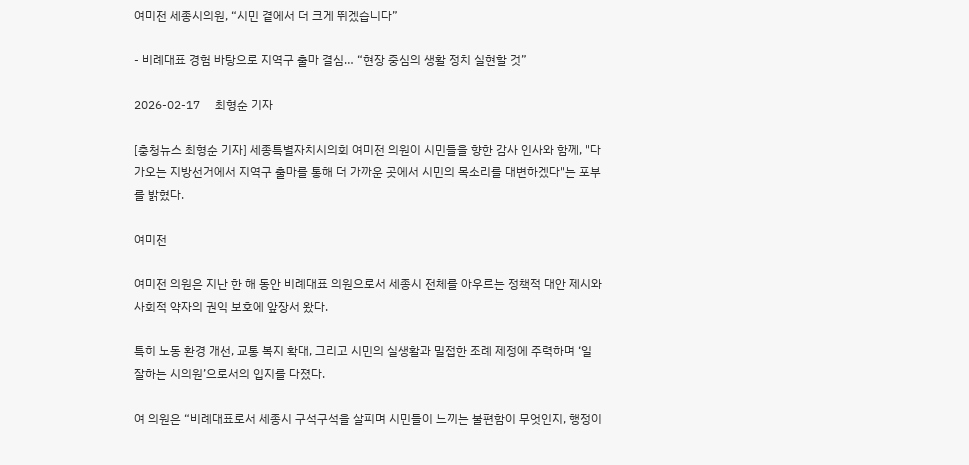여미전 세종시의원, “시민 곁에서 더 크게 뛰겠습니다”

- 비례대표 경험 바탕으로 지역구 출마 결심… “현장 중심의 생활 정치 실현할 것”

2026-02-17     최형순 기자

[충청뉴스 최형순 기자] 세종특별자치시의회 여미전 의원이 시민들을 향한 감사 인사와 함께, "다가오는 지방선거에서 지역구 출마를 통해 더 가까운 곳에서 시민의 목소리를 대변하겠다"는 포부를 밝혔다.

여미전

여미전 의원은 지난 한 해 동안 비례대표 의원으로서 세종시 전체를 아우르는 정책적 대안 제시와 사회적 약자의 권익 보호에 앞장서 왔다.

특히 노동 환경 개선, 교통 복지 확대, 그리고 시민의 실생활과 밀접한 조례 제정에 주력하며 ‘일 잘하는 시의원’으로서의 입지를 다졌다.

여 의원은 “비례대표로서 세종시 구석구석을 살피며 시민들이 느끼는 불편함이 무엇인지, 행정이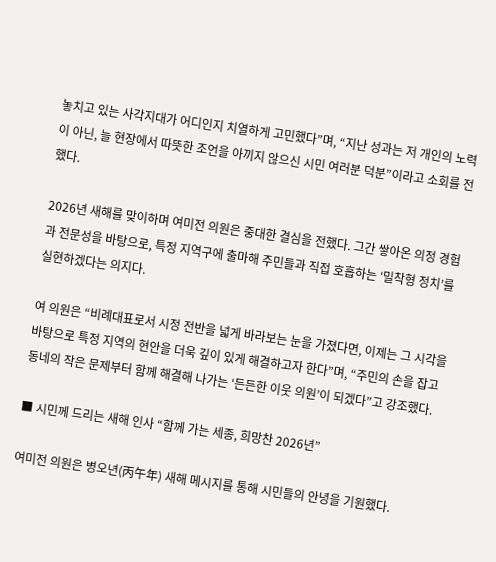놓치고 있는 사각지대가 어디인지 치열하게 고민했다”며, “지난 성과는 저 개인의 노력이 아닌, 늘 현장에서 따뜻한 조언을 아끼지 않으신 시민 여러분 덕분”이라고 소회를 전했다.

2026년 새해를 맞이하며 여미전 의원은 중대한 결심을 전했다. 그간 쌓아온 의정 경험과 전문성을 바탕으로, 특정 지역구에 출마해 주민들과 직접 호흡하는 ‘밀착형 정치’를 실현하겠다는 의지다.

여 의원은 “비례대표로서 시정 전반을 넓게 바라보는 눈을 가졌다면, 이제는 그 시각을 바탕으로 특정 지역의 현안을 더욱 깊이 있게 해결하고자 한다”며, “주민의 손을 잡고 동네의 작은 문제부터 함께 해결해 나가는 ‘든든한 이웃 의원’이 되겠다”고 강조했다.

■ 시민께 드리는 새해 인사 “함께 가는 세종, 희망찬 2026년”

여미전 의원은 병오년(丙午年) 새해 메시지를 통해 시민들의 안녕을 기원했다.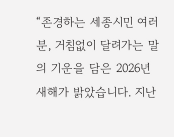“존경하는 세종시민 여러분, 거침없이 달려가는 말의 기운을 담은 2026년 새해가 밝았습니다. 지난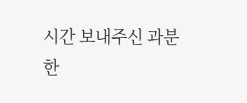시간 보내주신 과분한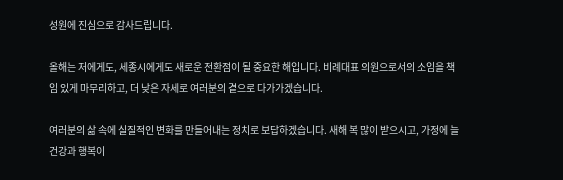성원에 진심으로 감사드립니다.

올해는 저에게도, 세종시에게도 새로운 전환점이 될 중요한 해입니다. 비례대표 의원으로서의 소임을 책임 있게 마무리하고, 더 낮은 자세로 여러분의 곁으로 다가가겠습니다.

여러분의 삶 속에 실질적인 변화를 만들어내는 정치로 보답하겠습니다. 새해 복 많이 받으시고, 가정에 늘 건강과 행복이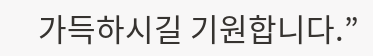가득하시길 기원합니다.”